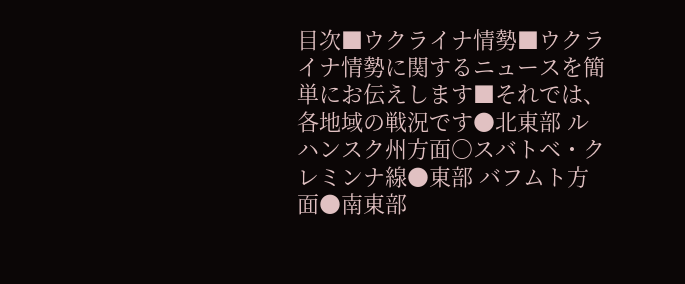目次■ウクライナ情勢■ウクライナ情勢に関するニュースを簡単にお伝えします■それでは、各地域の戦況です●北東部 ルハンスク州方面○スバトベ・クレミンナ線●東部 バフムト方面●南東部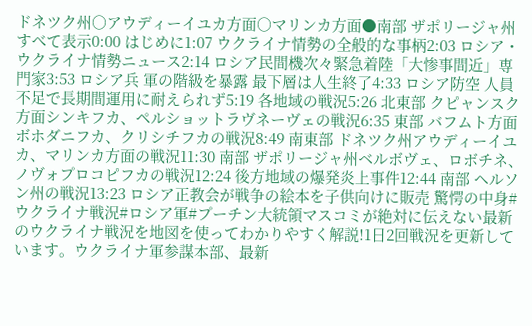ドネツク州○アウディーイユカ方面○マリンカ方面●南部 ザポリージャ州すべて表示0:00 はじめに1:07 ウクライナ情勢の全般的な事柄2:03 ロシア・ウクライナ情勢ニュース2:14 ロシア民間機次々緊急着陸「大惨事間近」専門家3:53 ロシア兵 軍の階級を暴露 最下層は人生終了4:33 ロシア防空 人員不足で長期間運用に耐えられず5:19 各地域の戦況5:26 北東部 クピャンスク方面シンキフカ、ペルショットラヴネーヴェの戦況6:35 東部 バフムト方面ボホダニフカ、クリシチフカの戦況8:49 南東部 ドネツク州アウディーイユカ、マリンカ方面の戦況11:30 南部 ザポリージャ州ベルボヴェ、ロボチネ、ノヴォプロコピフカの戦況12:24 後方地域の爆発炎上事件12:44 南部 ヘルソン州の戦況13:23 ロシア正教会が戦争の絵本を子供向けに販売 驚愕の中身#ウクライナ戦況#ロシア軍#プーチン大統領マスコミが絶対に伝えない最新のウクライナ戦況を地図を使ってわかりやすく解説!1日2回戦況を更新しています。ウクライナ軍参謀本部、最新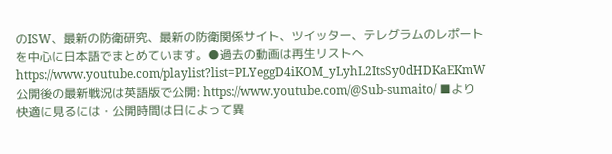のISW、最新の防衛研究、最新の防衛関係サイト、ツイッター、テレグラムのレポートを中心に日本語でまとめています。●過去の動画は再生リストへ https://www.youtube.com/playlist?list=PLYeggD4iKOM_yLyhL2ItsSy0dHDKaEKmW 公開後の最新戦況は英語版で公開: https://www.youtube.com/@Sub-sumaito/ ■より快適に見るには・公開時間は日によって異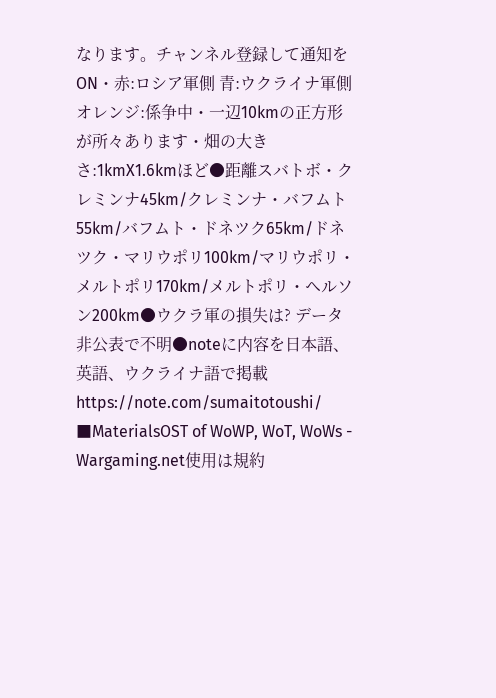なります。チャンネル登録して通知をON・赤:ロシア軍側 青:ウクライナ軍側 オレンジ:係争中・一辺10kmの正方形が所々あります・畑の大きさ:1kmX1.6kmほど●距離スバトボ・クレミンナ45km/クレミンナ・バフムト55km/バフムト・ドネツク65km/ドネツク・マリウポリ100km/マリウポリ・メルトポリ170km/メルトポリ・ヘルソン200km●ウクラ軍の損失は? データ非公表で不明●noteに内容を日本語、英語、ウクライナ語で掲載 https://note.com/sumaitotoushi/ ■MaterialsOST of WoWP, WoT, WoWs - Wargaming.net使用は規約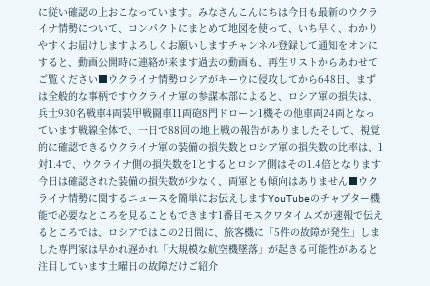に従い確認の上おこなっています。みなさんこんにちは今日も最新のウクライナ情勢について、コンパクトにまとめて地図を使って、いち早く、わかりやすくお届けしますよろしくお願いしますチャンネル登録して通知をオンにすると、動画公開時に連絡が来ます過去の動画も、再生リストからあわせてご覧ください■ウクライナ情勢ロシアがキーウに侵攻してから648日、まずは全般的な事柄ですウクライナ軍の参謀本部によると、ロシア軍の損失は、兵士930名戦車4両装甲戦闘車11両砲8門ドローン1機その他車両24両となっています戦線全体で、一日で88回の地上戦の報告がありましたそして、視覚的に確認できるウクライナ軍の装備の損失数とロシア軍の損失数の比率は、1対1.4で、ウクライナ側の損失数を1とするとロシア側はその1.4倍となります今日は確認された装備の損失数が少なく、両軍とも傾向はありません■ウクライナ情勢に関するニュースを簡単にお伝えしますYouTubeのチャプター機能で必要なところを見ることもできます1番目モスクワタイムズが速報で伝えるところでは、ロシアではこの2日間に、旅客機に「5件の故障が発生」しました専門家は早かれ遅かれ「大規模な航空機墜落」が起きる可能性があると注目しています土曜日の故障だけご紹介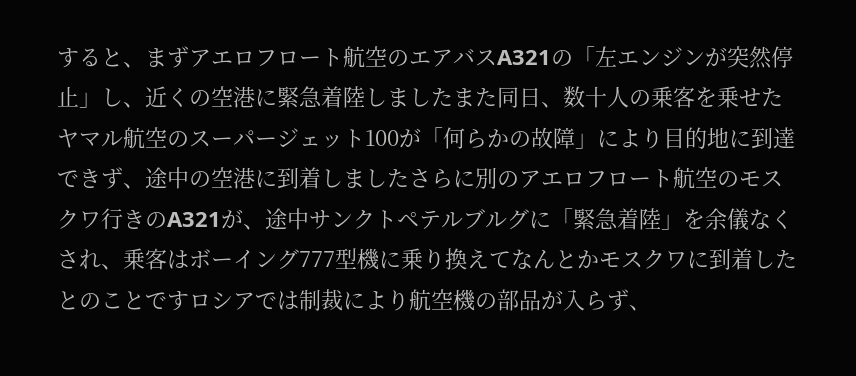すると、まずアエロフロート航空のエアバスA321の「左エンジンが突然停止」し、近くの空港に緊急着陸しましたまた同日、数十人の乗客を乗せたヤマル航空のスーパージェット100が「何らかの故障」により目的地に到達できず、途中の空港に到着しましたさらに別のアエロフロート航空のモスクワ行きのA321が、途中サンクトペテルブルグに「緊急着陸」を余儀なくされ、乗客はボーイング777型機に乗り換えてなんとかモスクワに到着したとのことですロシアでは制裁により航空機の部品が入らず、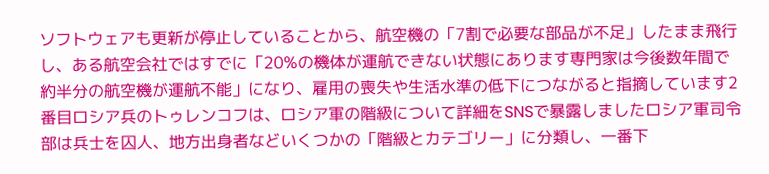ソフトウェアも更新が停止していることから、航空機の「7割で必要な部品が不足」したまま飛行し、ある航空会社ではすでに「20%の機体が運航できない状態にあります専門家は今後数年間で約半分の航空機が運航不能」になり、雇用の喪失や生活水準の低下につながると指摘しています2番目ロシア兵のトゥレンコフは、ロシア軍の階級について詳細をSNSで暴露しましたロシア軍司令部は兵士を囚人、地方出身者などいくつかの「階級とカテゴリー」に分類し、一番下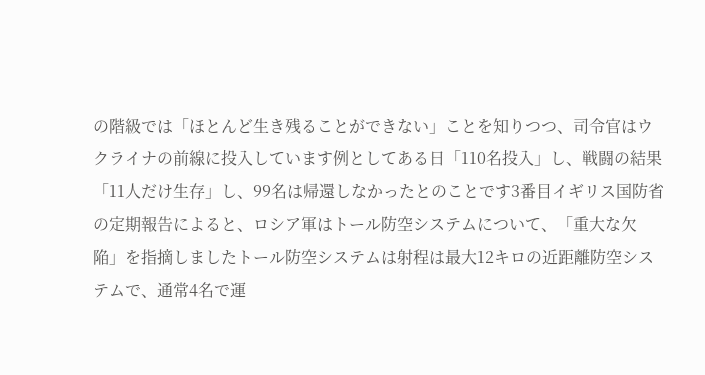の階級では「ほとんど生き残ることができない」ことを知りつつ、司令官はウクライナの前線に投入しています例としてある日「110名投入」し、戦闘の結果「11人だけ生存」し、99名は帰還しなかったとのことです3番目イギリス国防省の定期報告によると、ロシア軍はトール防空システムについて、「重大な欠陥」を指摘しましたトール防空システムは射程は最大12キロの近距離防空システムで、通常4名で運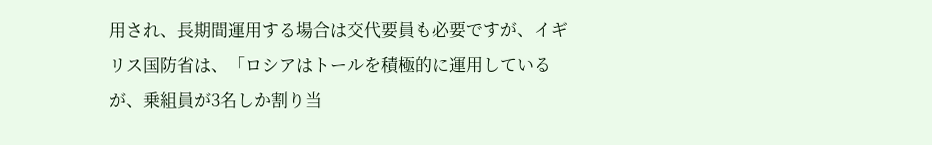用され、長期間運用する場合は交代要員も必要ですが、イギリス国防省は、「ロシアはトールを積極的に運用しているが、乗組員が3名しか割り当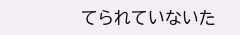てられていないた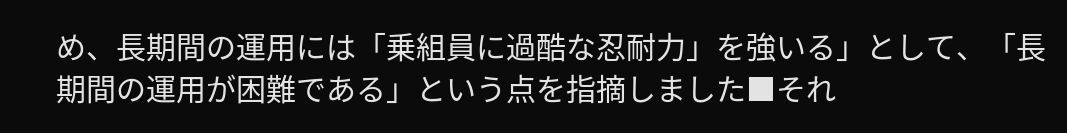め、長期間の運用には「乗組員に過酷な忍耐力」を強いる」として、「長期間の運用が困難である」という点を指摘しました■それ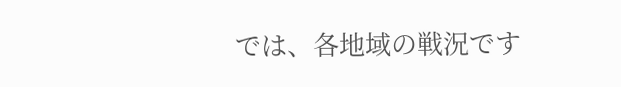では、各地域の戦況です